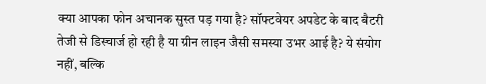क्या आपका फोन अचानक सुस्त पड़ गया है? सॉफ्टवेयर अपडेट के बाद बैटरी तेजी से डिस्चार्ज हो रही है या ग्रीन लाइन जैसी समस्या उभर आई है? ये संयोग नहीं, बल्कि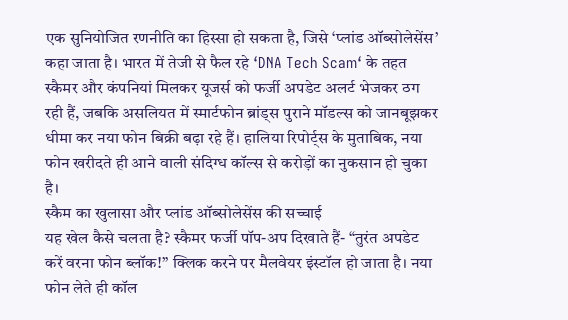एक सुनियोजित रणनीति का हिस्सा हो सकता है, जिसे ‘प्लांड ऑब्सोलेसेंस’ कहा जाता है। भारत में तेजी से फैल रहे ‘DNA Tech Scam‘ के तहत स्कैमर और कंपनियां मिलकर यूजर्स को फर्जी अपडेट अलर्ट भेजकर ठग रही हैं, जबकि असलियत में स्मार्टफोन ब्रांड्स पुराने मॉडल्स को जानबूझकर धीमा कर नया फोन बिक्री बढ़ा रहे हैं। हालिया रिपोर्ट्स के मुताबिक, नया फोन खरीदते ही आने वाली संदिग्ध कॉल्स से करोड़ों का नुकसान हो चुका है।
स्कैम का खुलासा और प्लांड ऑब्सोलेसेंस की सच्चाई
यह खेल कैसे चलता है? स्कैमर फर्जी पॉप-अप दिखाते हैं- “तुरंत अपडेट करें वरना फोन ब्लॉक!” क्लिक करने पर मैलवेयर इंस्टॉल हो जाता है। नया फोन लेते ही कॉल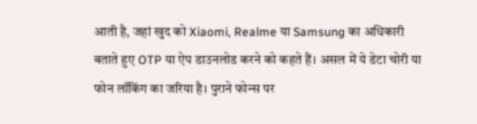आती है, जहां खुद को Xiaomi, Realme या Samsung का अधिकारी बताते हुए OTP या ऐप डाउनलोड करने को कहते हैं। असल में ये डेटा चोरी या फोन लॉकिंग का जरिया है। पुराने फोन्स पर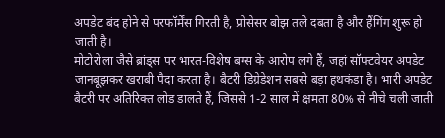अपडेट बंद होने से परफॉर्मेंस गिरती है, प्रोसेसर बोझ तले दबता है और हैंगिंग शुरू हो जाती है।
मोटोरोला जैसे ब्रांड्स पर भारत-विशेष बग्स के आरोप लगे हैं, जहां सॉफ्टवेयर अपडेट जानबूझकर खराबी पैदा करता है। बैटरी डिग्रेडेशन सबसे बड़ा हथकंडा है। भारी अपडेट बैटरी पर अतिरिक्त लोड डालते हैं, जिससे 1-2 साल में क्षमता 80% से नीचे चली जाती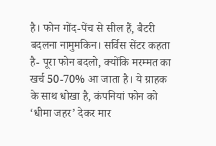है। फोन गोंद-पेंच से सील हैं, बैटरी बदलना नामुमकिन। सर्विस सेंटर कहता है- पूरा फोन बदलो, क्योंकि मरम्मत का खर्च 50-70% आ जाता है। ये ग्राहक के साथ धोखा है, कंपनियां फोन को ‘धीमा जहर’ देकर मार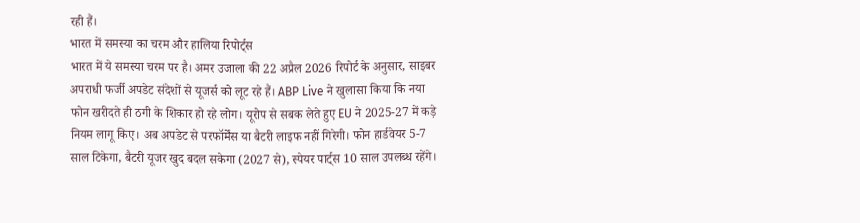रही हैं।
भारत में समस्या का चरम और हालिया रिपोर्ट्स
भारत में ये समस्या चरम पर है। अमर उजाला की 22 अप्रैल 2026 रिपोर्ट के अनुसार, साइबर अपराधी फर्जी अपडेट संदेशों से यूजर्स को लूट रहे हैं। ABP Live ने खुलासा किया कि नया फोन खरीदते ही ठगी के शिकार हो रहे लोग। यूरोप से सबक लेते हुए EU ने 2025-27 में कड़े नियम लागू किए। अब अपडेट से परफॉर्मेंस या बैटरी लाइफ नहीं गिरेगी। फोन हार्डवेयर 5-7 साल टिकेगा, बैटरी यूजर खुद बदल सकेगा (2027 से), स्पेयर पार्ट्स 10 साल उपलब्ध रहेंगे।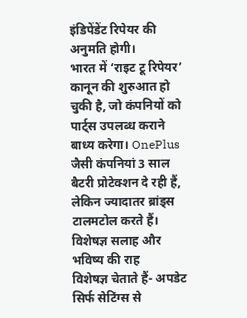इंडिपेंडेंट रिपेयर की अनुमति होगी।
भारत में ‘राइट टू रिपेयर’ कानून की शुरुआत हो चुकी है, जो कंपनियों को पार्ट्स उपलब्ध कराने बाध्य करेगा। OnePlus जैसी कंपनियां 3 साल बैटरी प्रोटेक्शन दे रही हैं, लेकिन ज्यादातर ब्रांड्स टालमटोल करते हैं।
विशेषज्ञ सलाह और भविष्य की राह
विशेषज्ञ चेताते हैं- अपडेट सिर्फ सेटिंग्स से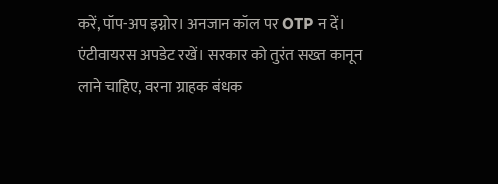करें, पॉप-अप इग्नोर। अनजान कॉल पर OTP न दें। एंटीवायरस अपडेट रखें। सरकार को तुरंत सख्त कानून लाने चाहिए, वरना ग्राहक बंधक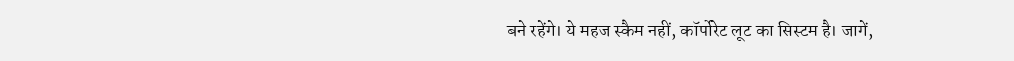बने रहेंगे। ये महज स्कैम नहीं, कॉर्पोरेट लूट का सिस्टम है। जागें,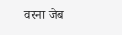वरना जेब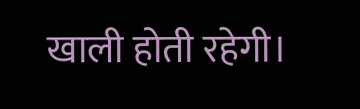खाली होती रहेगी।